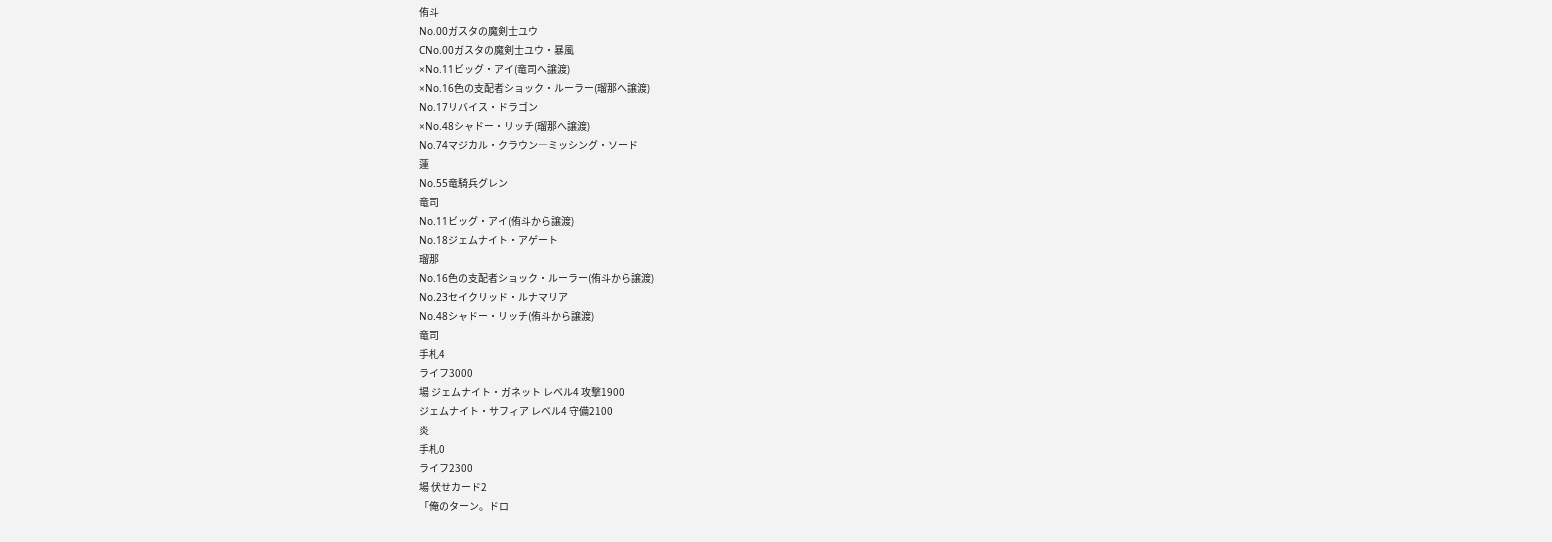侑斗
No.00ガスタの魔剣士ユウ
CNo.00ガスタの魔剣士ユウ・暴風
×No.11ビッグ・アイ(竜司へ譲渡)
×No.16色の支配者ショック・ルーラー(瑠那へ譲渡)
No.17リバイス・ドラゴン
×No.48シャドー・リッチ(瑠那へ譲渡)
No.74マジカル・クラウン―ミッシング・ソード
蓮
No.55竜騎兵グレン
竜司
No.11ビッグ・アイ(侑斗から譲渡)
No.18ジェムナイト・アゲート
瑠那
No.16色の支配者ショック・ルーラー(侑斗から譲渡)
No.23セイクリッド・ルナマリア
No.48シャドー・リッチ(侑斗から譲渡)
竜司
手札4
ライフ3000
場 ジェムナイト・ガネット レベル4 攻撃1900
ジェムナイト・サフィア レベル4 守備2100
炎
手札0
ライフ2300
場 伏せカード2
「俺のターン。ドロ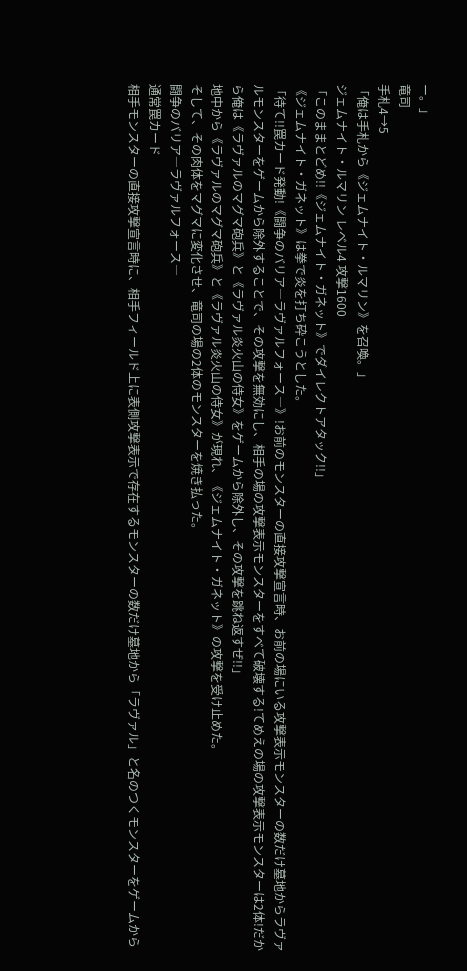ー。」
竜司
手札4→5
「俺は手札から《ジェムナイト・ルマリン》を召喚。」
ジェムナイト・ルマリン レベル4 攻撃1600
「このままとどめ!!《ジェムナイト・ガネット》でダイレクトアタック!!」
《ジェムナイト・ガネット》は拳で炎を打ち砕こうとした。
「待て!!罠カード発動!《闘争のバリア―ラヴァルフォース―》!お前のモンスターの直接攻撃宣言時、お前の場にいる攻撃表示モンスターの数だけ墓地からラヴァルモンスターをゲームから除外することで、その攻撃を無効にし、相手の場の攻撃表示モンスターをすべて破壊する!てめえの場の攻撃表示モンスターは2体!だから俺は《ラヴァルのマグマ砲兵》と《ラヴァル炎火山の侍女》をゲームから除外し、その攻撃を跳ね返すぜ!!」
地中から《ラヴァルのマグマ砲兵》と《ラヴァル炎火山の侍女》が現れ、《ジェムナイト・ガネット》の攻撃を受け止めた。
そして、その肉体をマグマに変化させ、竜司の場の2体のモンスターを焼き払った。
闘争のバリア―ラヴァルフォース―
通常罠カード
相手モンスターの直接攻撃宣言時に、相手フィールド上に表側攻撃表示で存在するモンスターの数だけ墓地から「ラヴァル」と名のつくモンスターをゲームから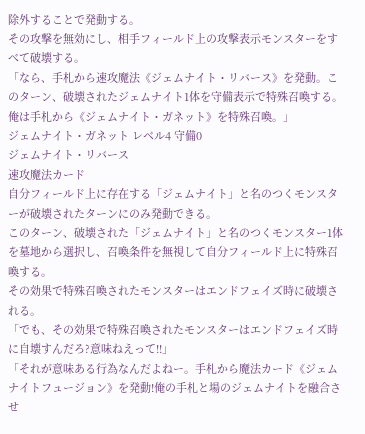除外することで発動する。
その攻撃を無効にし、相手フィールド上の攻撃表示モンスターをすべて破壊する。
「なら、手札から速攻魔法《ジェムナイト・リバース》を発動。このターン、破壊されたジェムナイト1体を守備表示で特殊召喚する。俺は手札から《ジェムナイト・ガネット》を特殊召喚。」
ジェムナイト・ガネット レベル4 守備0
ジェムナイト・リバース
速攻魔法カード
自分フィールド上に存在する「ジェムナイト」と名のつくモンスターが破壊されたターンにのみ発動できる。
このターン、破壊された「ジェムナイト」と名のつくモンスター1体を墓地から選択し、召喚条件を無視して自分フィールド上に特殊召喚する。
その効果で特殊召喚されたモンスターはエンドフェイズ時に破壊される。
「でも、その効果で特殊召喚されたモンスターはエンドフェイズ時に自壊すんだろ?意味ねえって!!」
「それが意味ある行為なんだよねー。手札から魔法カード《ジェムナイトフュージョン》を発動!俺の手札と場のジェムナイトを融合させ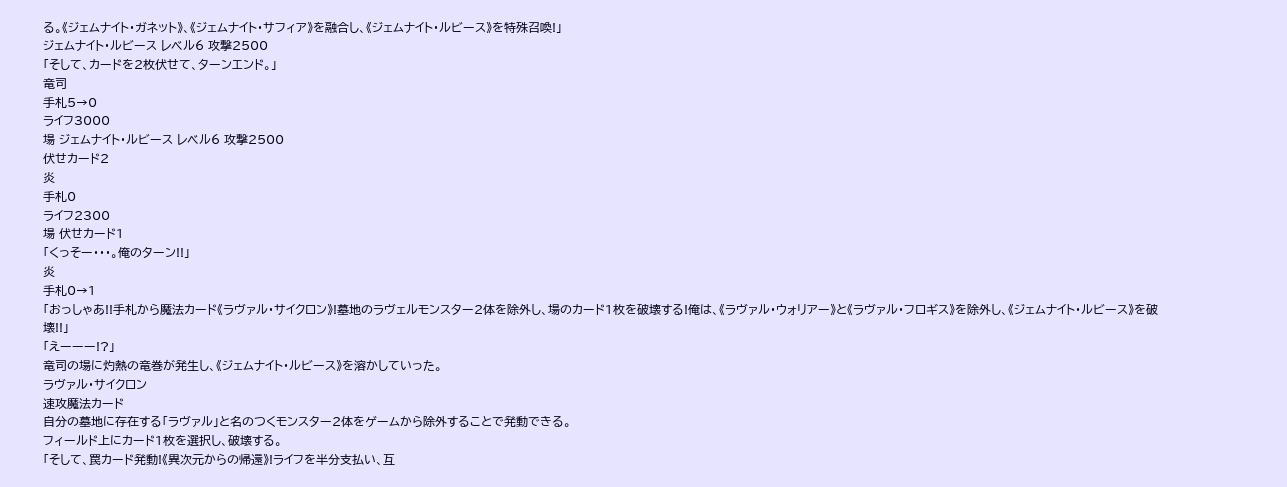る。《ジェムナイト・ガネット》、《ジェムナイト・サフィア》を融合し、《ジェムナイト・ルビース》を特殊召喚!」
ジェムナイト・ルビース レベル6 攻撃2500
「そして、カードを2枚伏せて、ターンエンド。」
竜司
手札5→0
ライフ3000
場 ジェムナイト・ルビース レベル6 攻撃2500
伏せカード2
炎
手札0
ライフ2300
場 伏せカード1
「くっそー・・・。俺のターン!!」
炎
手札0→1
「おっしゃあ!!手札から魔法カード《ラヴァル・サイクロン》!墓地のラヴェルモンスター2体を除外し、場のカード1枚を破壊する!俺は、《ラヴァル・ウォリアー》と《ラヴァル・フロギス》を除外し、《ジェムナイト・ルビース》を破壊!!」
「えーーー!?」
竜司の場に灼熱の竜巻が発生し、《ジェムナイト・ルビース》を溶かしていった。
ラヴァル・サイクロン
速攻魔法カード
自分の墓地に存在する「ラヴァル」と名のつくモンスター2体をゲームから除外することで発動できる。
フィールド上にカード1枚を選択し、破壊する。
「そして、罠カード発動!《異次元からの帰還》!ライフを半分支払い、互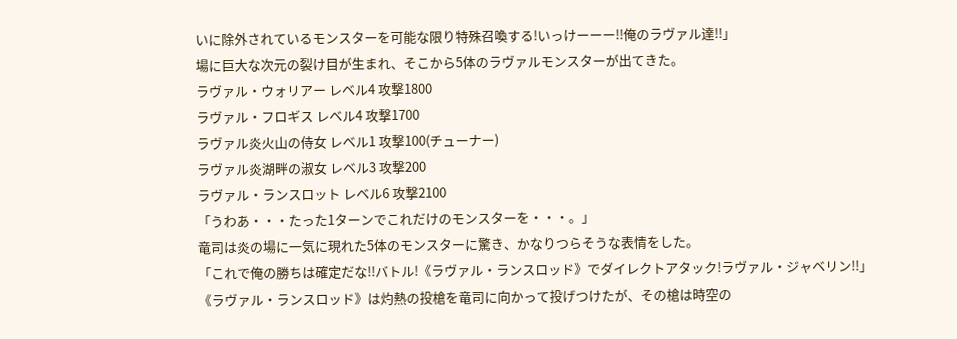いに除外されているモンスターを可能な限り特殊召喚する!いっけーーー!!俺のラヴァル達!!」
場に巨大な次元の裂け目が生まれ、そこから5体のラヴァルモンスターが出てきた。
ラヴァル・ウォリアー レベル4 攻撃1800
ラヴァル・フロギス レベル4 攻撃1700
ラヴァル炎火山の侍女 レベル1 攻撃100(チューナー)
ラヴァル炎湖畔の淑女 レベル3 攻撃200
ラヴァル・ランスロット レベル6 攻撃2100
「うわあ・・・たった1ターンでこれだけのモンスターを・・・。」
竜司は炎の場に一気に現れた5体のモンスターに驚き、かなりつらそうな表情をした。
「これで俺の勝ちは確定だな!!バトル!《ラヴァル・ランスロッド》でダイレクトアタック!ラヴァル・ジャベリン!!」
《ラヴァル・ランスロッド》は灼熱の投槍を竜司に向かって投げつけたが、その槍は時空の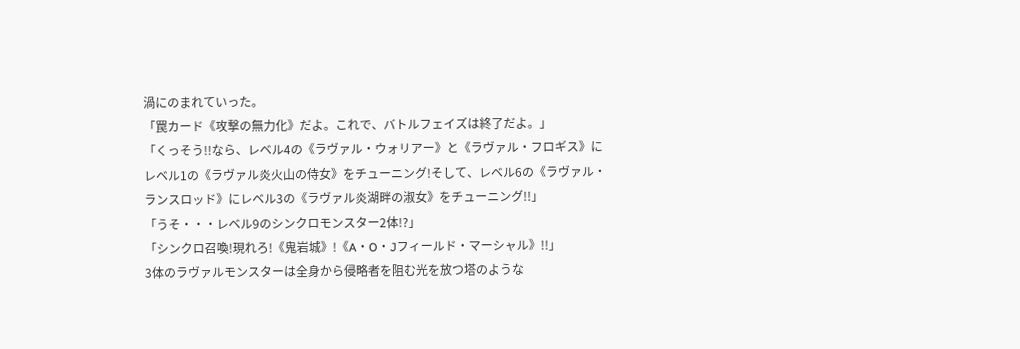渦にのまれていった。
「罠カード《攻撃の無力化》だよ。これで、バトルフェイズは終了だよ。」
「くっそう!!なら、レベル4の《ラヴァル・ウォリアー》と《ラヴァル・フロギス》にレベル1の《ラヴァル炎火山の侍女》をチューニング!そして、レベル6の《ラヴァル・ランスロッド》にレベル3の《ラヴァル炎湖畔の淑女》をチューニング!!」
「うそ・・・レベル9のシンクロモンスター2体!?」
「シンクロ召喚!現れろ!《鬼岩城》!《A・O・Jフィールド・マーシャル》!!」
3体のラヴァルモンスターは全身から侵略者を阻む光を放つ塔のような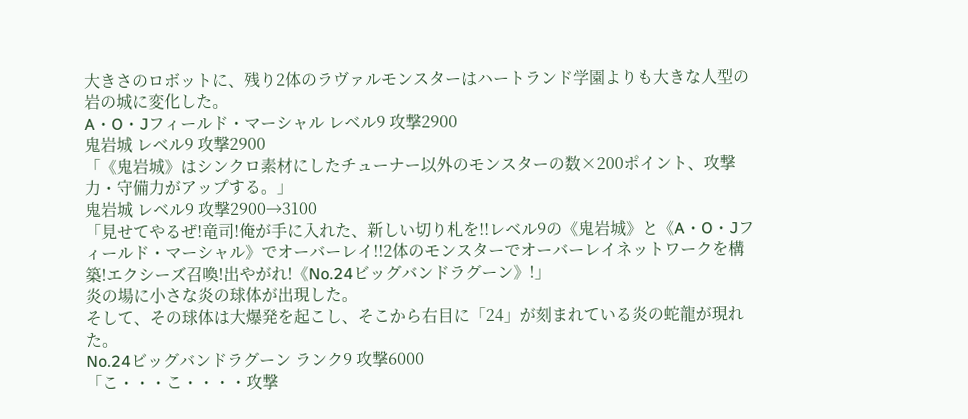大きさのロボットに、残り2体のラヴァルモンスターはハートランド学園よりも大きな人型の岩の城に変化した。
A・O・Jフィールド・マーシャル レベル9 攻撃2900
鬼岩城 レベル9 攻撃2900
「《鬼岩城》はシンクロ素材にしたチューナー以外のモンスターの数×200ポイント、攻撃力・守備力がアップする。」
鬼岩城 レベル9 攻撃2900→3100
「見せてやるぜ!竜司!俺が手に入れた、新しい切り札を!!レベル9の《鬼岩城》と《A・O・Jフィールド・マーシャル》でオーバーレイ!!2体のモンスターでオーバーレイネットワークを構築!エクシーズ召喚!出やがれ!《No.24ビッグバンドラグーン》!」
炎の場に小さな炎の球体が出現した。
そして、その球体は大爆発を起こし、そこから右目に「24」が刻まれている炎の蛇龍が現れた。
No.24ビッグバンドラグーン ランク9 攻撃6000
「こ・・・こ・・・・攻撃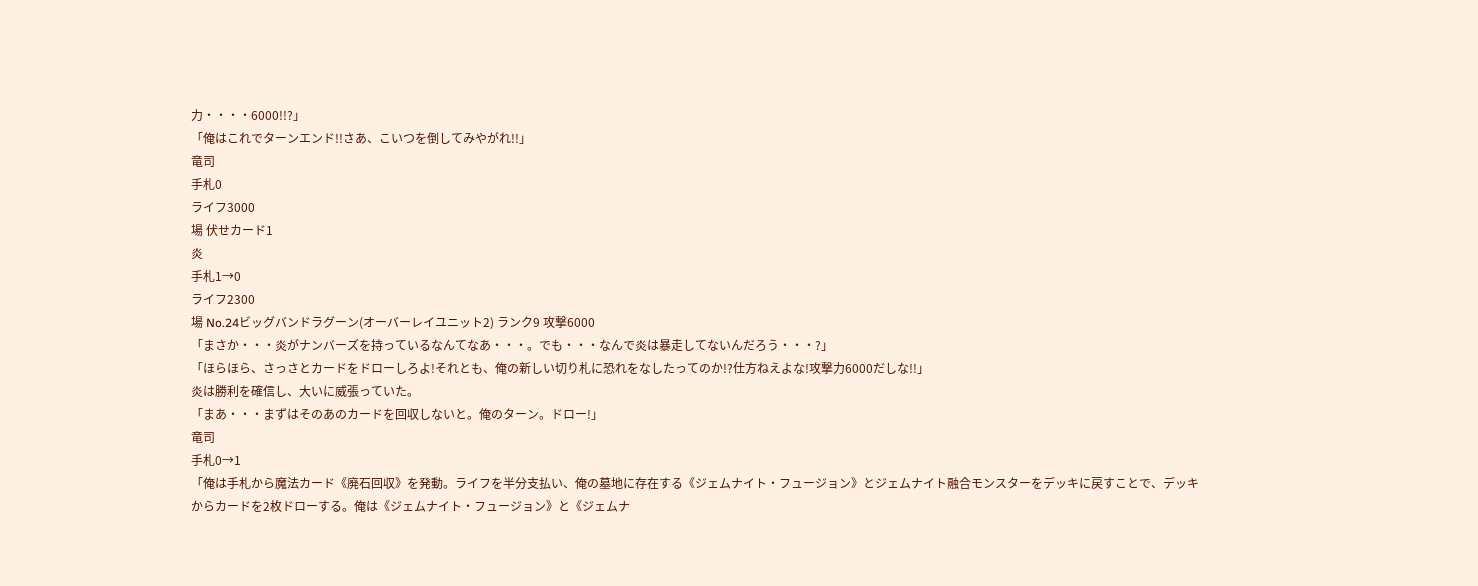力・・・・6000!!?」
「俺はこれでターンエンド!!さあ、こいつを倒してみやがれ!!」
竜司
手札0
ライフ3000
場 伏せカード1
炎
手札1→0
ライフ2300
場 No.24ビッグバンドラグーン(オーバーレイユニット2) ランク9 攻撃6000
「まさか・・・炎がナンバーズを持っているなんてなあ・・・。でも・・・なんで炎は暴走してないんだろう・・・?」
「ほらほら、さっさとカードをドローしろよ!それとも、俺の新しい切り札に恐れをなしたってのか!?仕方ねえよな!攻撃力6000だしな!!」
炎は勝利を確信し、大いに威張っていた。
「まあ・・・まずはそのあのカードを回収しないと。俺のターン。ドロー!」
竜司
手札0→1
「俺は手札から魔法カード《廃石回収》を発動。ライフを半分支払い、俺の墓地に存在する《ジェムナイト・フュージョン》とジェムナイト融合モンスターをデッキに戻すことで、デッキからカードを2枚ドローする。俺は《ジェムナイト・フュージョン》と《ジェムナ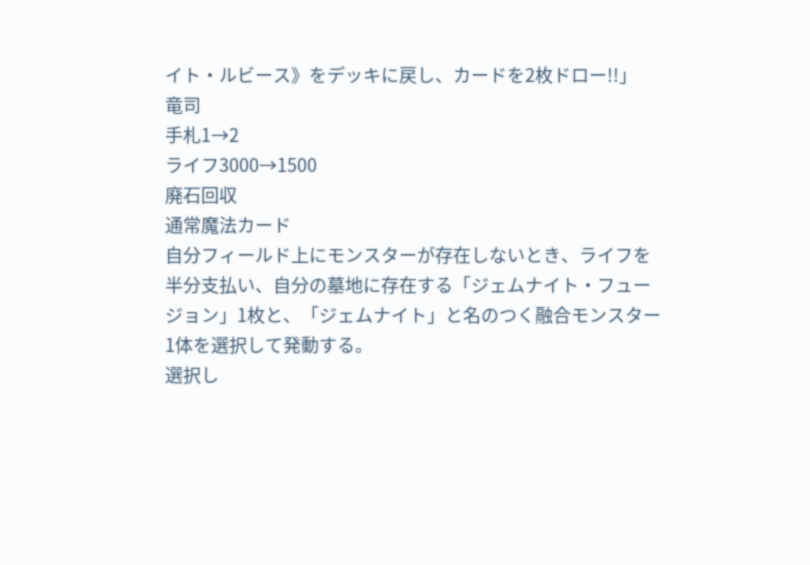イト・ルビース》をデッキに戻し、カードを2枚ドロー!!」
竜司
手札1→2
ライフ3000→1500
廃石回収
通常魔法カード
自分フィールド上にモンスターが存在しないとき、ライフを半分支払い、自分の墓地に存在する「ジェムナイト・フュージョン」1枚と、「ジェムナイト」と名のつく融合モンスター1体を選択して発動する。
選択し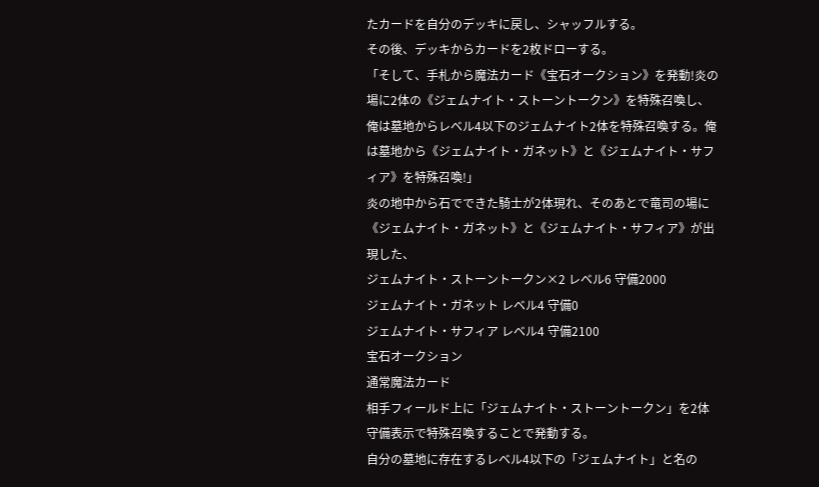たカードを自分のデッキに戻し、シャッフルする。
その後、デッキからカードを2枚ドローする。
「そして、手札から魔法カード《宝石オークション》を発動!炎の場に2体の《ジェムナイト・ストーントークン》を特殊召喚し、俺は墓地からレベル4以下のジェムナイト2体を特殊召喚する。俺は墓地から《ジェムナイト・ガネット》と《ジェムナイト・サフィア》を特殊召喚!」
炎の地中から石でできた騎士が2体現れ、そのあとで竜司の場に《ジェムナイト・ガネット》と《ジェムナイト・サフィア》が出現した、
ジェムナイト・ストーントークン×2 レベル6 守備2000
ジェムナイト・ガネット レベル4 守備0
ジェムナイト・サフィア レベル4 守備2100
宝石オークション
通常魔法カード
相手フィールド上に「ジェムナイト・ストーントークン」を2体守備表示で特殊召喚することで発動する。
自分の墓地に存在するレベル4以下の「ジェムナイト」と名の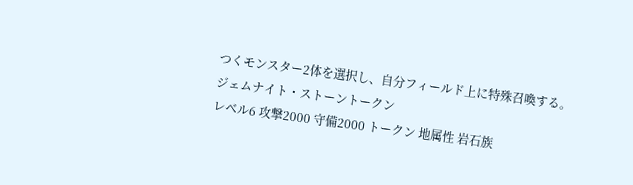つくモンスター2体を選択し、自分フィールド上に特殊召喚する。
ジェムナイト・ストーントークン
レベル6 攻撃2000 守備2000 トークン 地属性 岩石族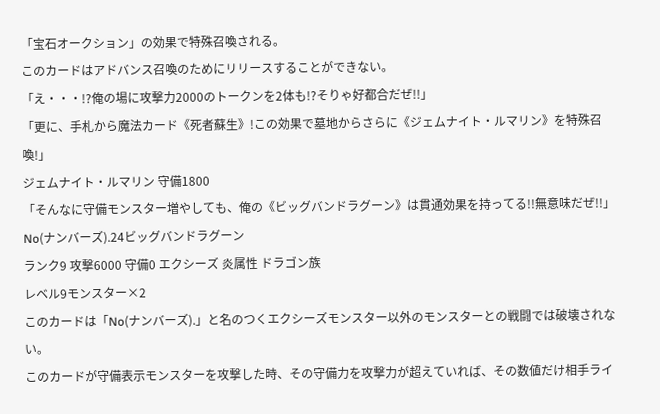「宝石オークション」の効果で特殊召喚される。
このカードはアドバンス召喚のためにリリースすることができない。
「え・・・!?俺の場に攻撃力2000のトークンを2体も!?そりゃ好都合だぜ!!」
「更に、手札から魔法カード《死者蘇生》!この効果で墓地からさらに《ジェムナイト・ルマリン》を特殊召喚!」
ジェムナイト・ルマリン 守備1800
「そんなに守備モンスター増やしても、俺の《ビッグバンドラグーン》は貫通効果を持ってる!!無意味だぜ!!」
No(ナンバーズ).24ビッグバンドラグーン
ランク9 攻撃6000 守備0 エクシーズ 炎属性 ドラゴン族
レベル9モンスター×2
このカードは「No(ナンバーズ).」と名のつくエクシーズモンスター以外のモンスターとの戦闘では破壊されない。
このカードが守備表示モンスターを攻撃した時、その守備力を攻撃力が超えていれば、その数値だけ相手ライ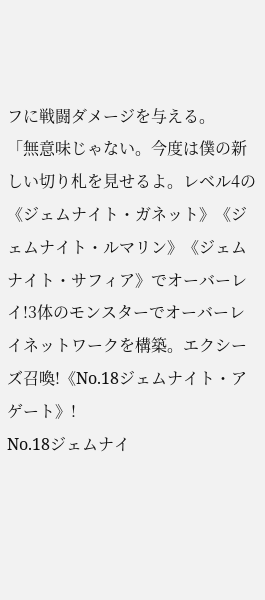フに戦闘ダメージを与える。
「無意味じゃない。今度は僕の新しい切り札を見せるよ。レベル4の《ジェムナイト・ガネット》《ジェムナイト・ルマリン》《ジェムナイト・サフィア》でオーバーレイ!3体のモンスターでオーバーレイネットワークを構築。エクシーズ召喚!《No.18ジェムナイト・アゲート》!
No.18ジェムナイ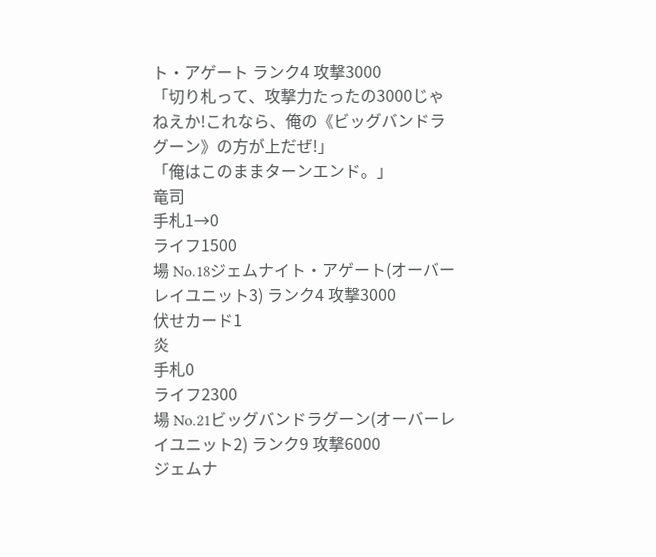ト・アゲート ランク4 攻撃3000
「切り札って、攻撃力たったの3000じゃねえか!これなら、俺の《ビッグバンドラグーン》の方が上だぜ!」
「俺はこのままターンエンド。」
竜司
手札1→0
ライフ1500
場 No.18ジェムナイト・アゲート(オーバーレイユニット3) ランク4 攻撃3000
伏せカード1
炎
手札0
ライフ2300
場 No.21ビッグバンドラグーン(オーバーレイユニット2) ランク9 攻撃6000
ジェムナ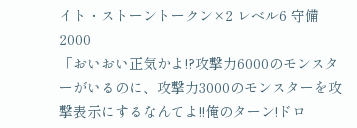イト・ストーントークン×2 レベル6 守備2000
「おいおい正気かよ!?攻撃力6000のモンスターがいるのに、攻撃力3000のモンスターを攻撃表示にするなんてよ!!俺のターン!ドロ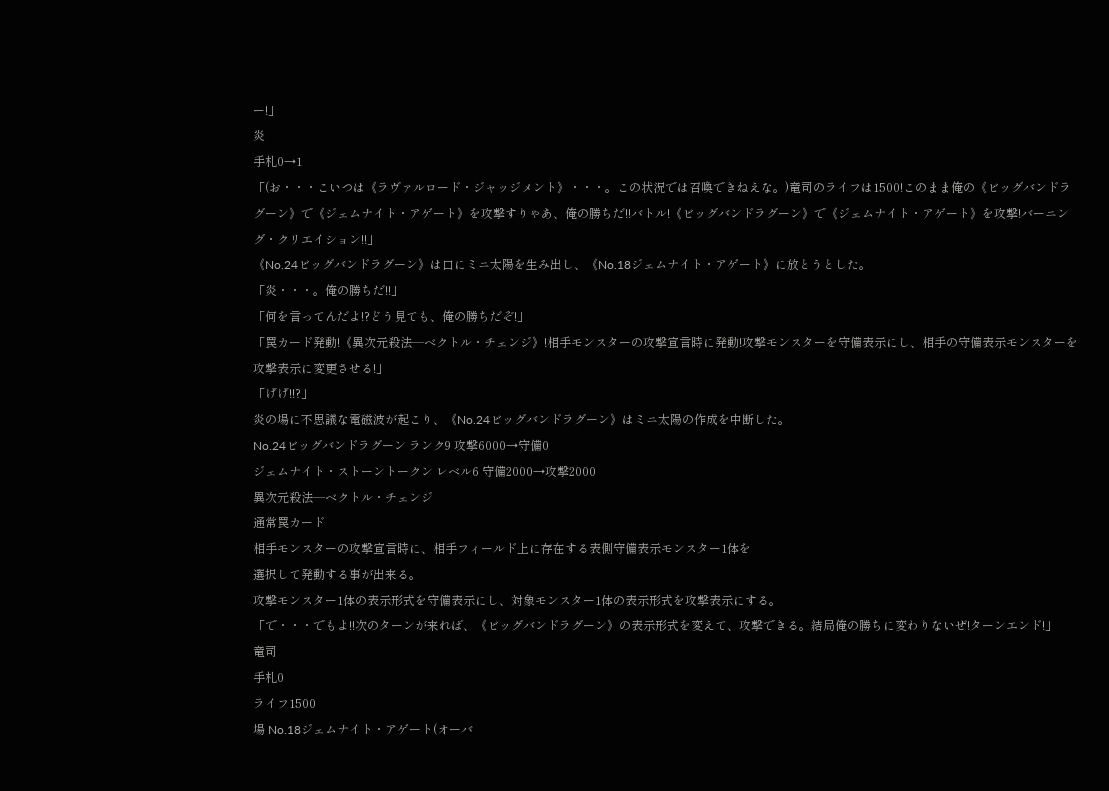ー!」
炎
手札0→1
「(お・・・こいつは《ラヴァルロード・ジャッジメント》・・・。この状況では召喚できねえな。)竜司のライフは1500!このまま俺の《ビッグバンドラグーン》で《ジェムナイト・アゲート》を攻撃すりゃあ、俺の勝ちだ!!バトル!《ビッグバンドラグーン》で《ジェムナイト・アゲート》を攻撃!バーニング・クリエイション!!」
《No.24ビッグバンドラグーン》は口にミニ太陽を生み出し、《No.18ジェムナイト・アゲート》に放とうとした。
「炎・・・。俺の勝ちだ!!」
「何を言ってんだよ!?どう見ても、俺の勝ちだぞ!」
「罠カード発動!《異次元殺法―ベクトル・チェンジ》!相手モンスターの攻撃宣言時に発動!攻撃モンスターを守備表示にし、相手の守備表示モンスターを攻撃表示に変更させる!」
「げげ!!?」
炎の場に不思議な電磁波が起こり、《No.24ビッグバンドラグーン》はミニ太陽の作成を中断した。
No.24ビッグバンドラグーン ランク9 攻撃6000→守備0
ジェムナイト・ストーントークン レベル6 守備2000→攻撃2000
異次元殺法―ベクトル・チェンジ
通常罠カード
相手モンスターの攻撃宣言時に、相手フィールド上に存在する表側守備表示モンスター1体を
選択して発動する事が出来る。
攻撃モンスター1体の表示形式を守備表示にし、対象モンスター1体の表示形式を攻撃表示にする。
「で・・・でもよ!!次のターンが来れば、《ビッグバンドラグーン》の表示形式を変えて、攻撃できる。結局俺の勝ちに変わりないぜ!ターンエンド!」
竜司
手札0
ライフ1500
場 No.18ジェムナイト・アゲート(オーバ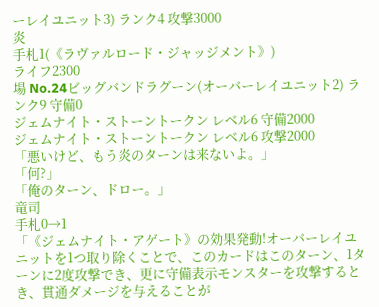ーレイユニット3) ランク4 攻撃3000
炎
手札1(《ラヴァルロード・ジャッジメント》)
ライフ2300
場 No.24ビッグバンドラグーン(オーバーレイユニット2) ランク9 守備0
ジェムナイト・ストーントークン レベル6 守備2000
ジェムナイト・ストーントークン レベル6 攻撃2000
「悪いけど、もう炎のターンは来ないよ。」
「何?」
「俺のターン、ドロー。」
竜司
手札0→1
「《ジェムナイト・アゲート》の効果発動!オーバーレイユニットを1つ取り除くことで、このカードはこのターン、1ターンに2度攻撃でき、更に守備表示モンスターを攻撃するとき、貫通ダメージを与えることが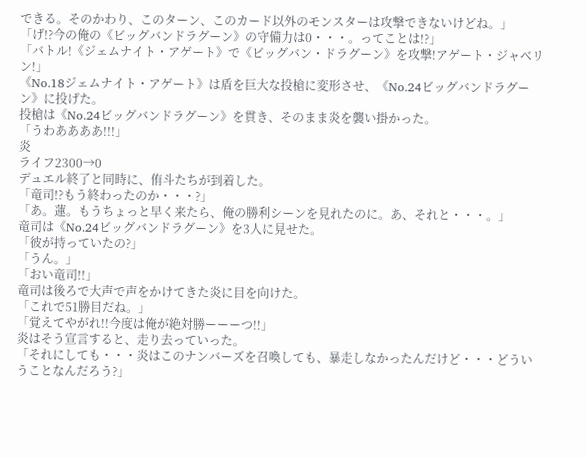できる。そのかわり、このターン、このカード以外のモンスターは攻撃できないけどね。」
「げ!?今の俺の《ビッグバンドラグーン》の守備力は0・・・。ってことは!?」
「バトル!《ジェムナイト・アゲート》で《ビッグバン・ドラグーン》を攻撃!アゲート・ジャベリン!」
《No.18ジェムナイト・アゲート》は盾を巨大な投槍に変形させ、《No.24ビッグバンドラグーン》に投げた。
投槍は《No.24ビッグバンドラグーン》を貫き、そのまま炎を襲い掛かった。
「うわああああ!!!」
炎
ライフ2300→0
デュエル終了と同時に、侑斗たちが到着した。
「竜司!?もう終わったのか・・・?」
「あ。蓮。もうちょっと早く来たら、俺の勝利シーンを見れたのに。あ、それと・・・。」
竜司は《No.24ビッグバンドラグーン》を3人に見せた。
「彼が持っていたの?」
「うん。」
「おい竜司!!」
竜司は後ろで大声で声をかけてきた炎に目を向けた。
「これで51勝目だね。」
「覚えてやがれ!!今度は俺が絶対勝ーーーつ!!」
炎はそう宣言すると、走り去っていった。
「それにしても・・・炎はこのナンバーズを召喚しても、暴走しなかったんだけど・・・どういうことなんだろう?」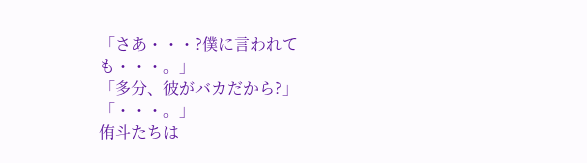「さあ・・・?僕に言われても・・・。」
「多分、彼がバカだから?」
「・・・。」
侑斗たちは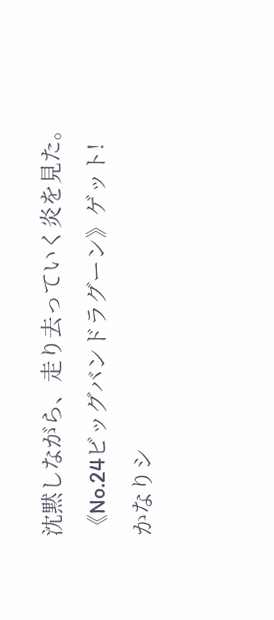沈黙しながら、走り去っていく炎を見た。
《No.24ビッグバンドラグーン》ゲット!
かなりシ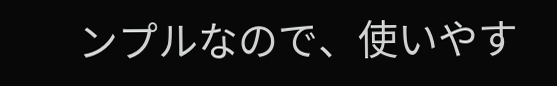ンプルなので、使いやす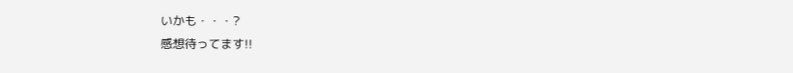いかも・・・?
感想待ってます!!